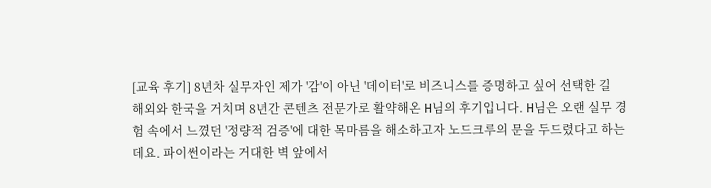[교육 후기] 8년차 실무자인 제가 '감'이 아닌 '데이터'로 비즈니스를 증명하고 싶어 선택한 길
해외와 한국을 거치며 8년간 콘텐츠 전문가로 활약해온 H님의 후기입니다. H님은 오랜 실무 경험 속에서 느꼈던 '정량적 검증'에 대한 목마름을 해소하고자 노드크루의 문을 두드렸다고 하는데요. 파이썬이라는 거대한 벽 앞에서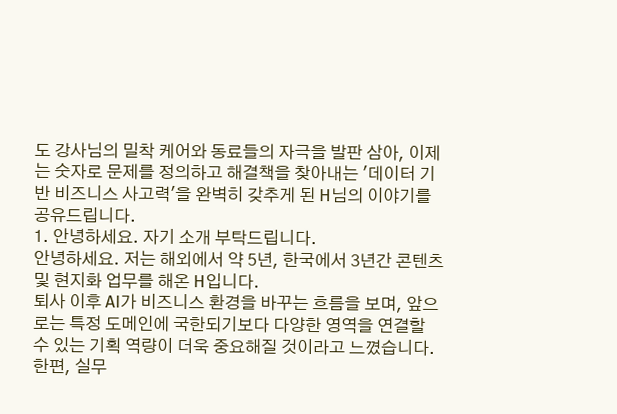도 강사님의 밀착 케어와 동료들의 자극을 발판 삼아, 이제는 숫자로 문제를 정의하고 해결책을 찾아내는 '데이터 기반 비즈니스 사고력'을 완벽히 갖추게 된 H님의 이야기를 공유드립니다.
1. 안녕하세요. 자기 소개 부탁드립니다.
안녕하세요. 저는 해외에서 약 5년, 한국에서 3년간 콘텐츠 및 현지화 업무를 해온 H입니다.
퇴사 이후 AI가 비즈니스 환경을 바꾸는 흐름을 보며, 앞으로는 특정 도메인에 국한되기보다 다양한 영역을 연결할 수 있는 기획 역량이 더욱 중요해질 것이라고 느꼈습니다.
한편, 실무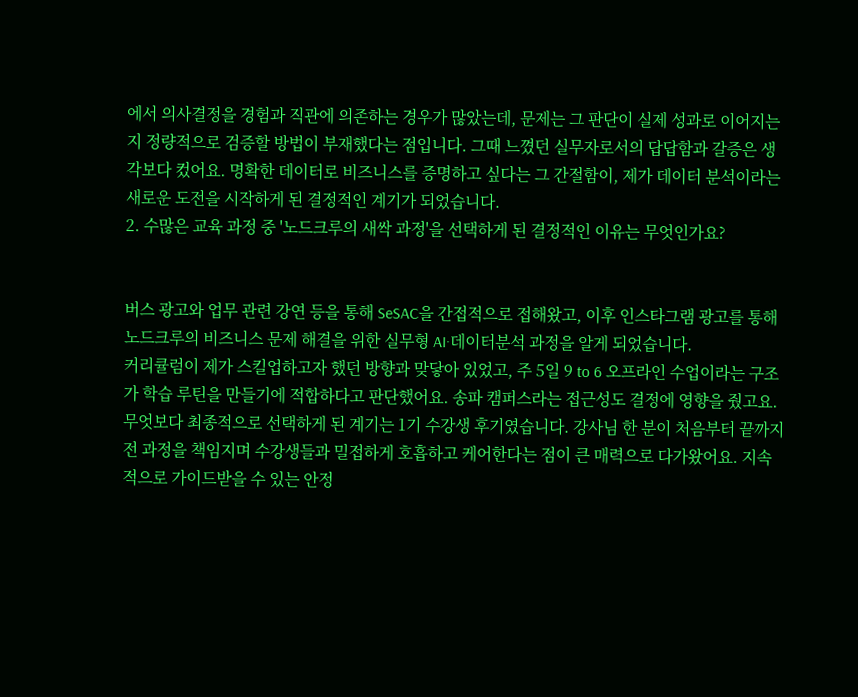에서 의사결정을 경험과 직관에 의존하는 경우가 많았는데, 문제는 그 판단이 실제 성과로 이어지는지 정량적으로 검증할 방법이 부재했다는 점입니다. 그때 느꼈던 실무자로서의 답답함과 갈증은 생각보다 컸어요. 명확한 데이터로 비즈니스를 증명하고 싶다는 그 간절함이, 제가 데이터 분석이라는 새로운 도전을 시작하게 된 결정적인 계기가 되었습니다.
2. 수많은 교육 과정 중 '노드크루의 새싹 과정'을 선택하게 된 결정적인 이유는 무엇인가요?


버스 광고와 업무 관련 강연 등을 통해 SeSAC을 간접적으로 접해왔고, 이후 인스타그램 광고를 통해 노드크루의 비즈니스 문제 해결을 위한 실무형 AI·데이터분석 과정을 알게 되었습니다.
커리큘럼이 제가 스킬업하고자 했던 방향과 맞닿아 있었고, 주 5일 9 to 6 오프라인 수업이라는 구조가 학습 루틴을 만들기에 적합하다고 판단했어요. 송파 캠퍼스라는 접근성도 결정에 영향을 줬고요.
무엇보다 최종적으로 선택하게 된 계기는 1기 수강생 후기였습니다. 강사님 한 분이 처음부터 끝까지 전 과정을 책임지며 수강생들과 밀접하게 호흡하고 케어한다는 점이 큰 매력으로 다가왔어요. 지속적으로 가이드받을 수 있는 안정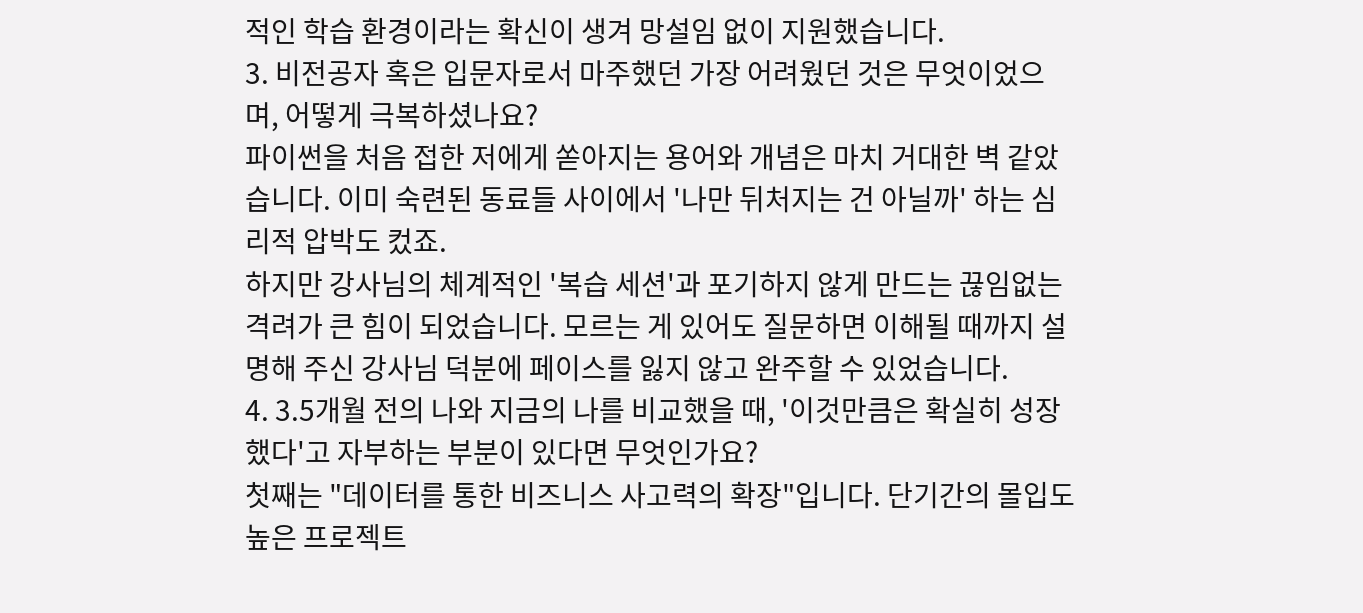적인 학습 환경이라는 확신이 생겨 망설임 없이 지원했습니다.
3. 비전공자 혹은 입문자로서 마주했던 가장 어려웠던 것은 무엇이었으며, 어떻게 극복하셨나요?
파이썬을 처음 접한 저에게 쏟아지는 용어와 개념은 마치 거대한 벽 같았습니다. 이미 숙련된 동료들 사이에서 '나만 뒤처지는 건 아닐까' 하는 심리적 압박도 컸죠.
하지만 강사님의 체계적인 '복습 세션'과 포기하지 않게 만드는 끊임없는 격려가 큰 힘이 되었습니다. 모르는 게 있어도 질문하면 이해될 때까지 설명해 주신 강사님 덕분에 페이스를 잃지 않고 완주할 수 있었습니다.
4. 3.5개월 전의 나와 지금의 나를 비교했을 때, '이것만큼은 확실히 성장했다'고 자부하는 부분이 있다면 무엇인가요?
첫째는 "데이터를 통한 비즈니스 사고력의 확장"입니다. 단기간의 몰입도 높은 프로젝트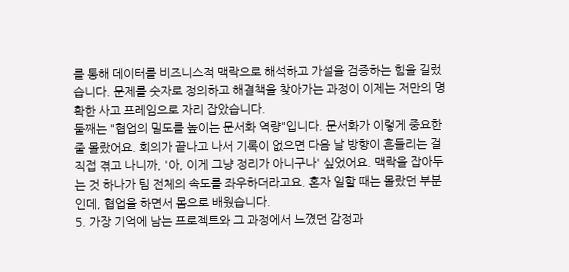를 통해 데이터를 비즈니스적 맥락으로 해석하고 가설을 검증하는 힘을 길렀습니다. 문제를 숫자로 정의하고 해결책을 찾아가는 과정이 이제는 저만의 명확한 사고 프레임으로 자리 잡았습니다.
둘째는 "협업의 밀도를 높이는 문서화 역량"입니다. 문서화가 이렇게 중요한 줄 몰랐어요. 회의가 끝나고 나서 기록이 없으면 다음 날 방향이 흔들리는 걸 직접 겪고 나니까, '아, 이게 그냥 정리가 아니구나' 싶었어요. 맥락을 잡아두는 것 하나가 팀 전체의 속도를 좌우하더라고요. 혼자 일할 때는 몰랐던 부분인데, 협업을 하면서 몸으로 배웠습니다.
5. 가장 기억에 남는 프로젝트와 그 과정에서 느꼈던 감정과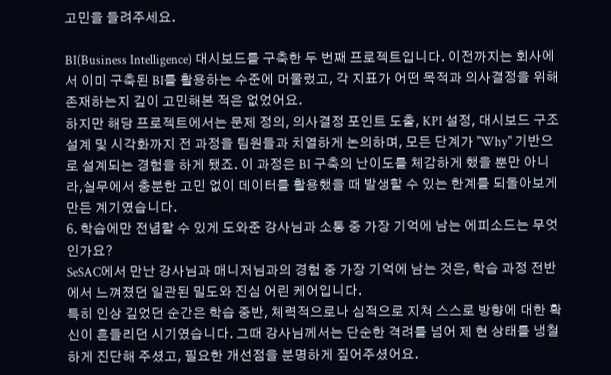고민을 들려주세요.

BI(Business Intelligence) 대시보드를 구축한 두 번째 프로젝트입니다. 이전까지는 회사에서 이미 구축된 BI를 활용하는 수준에 머물렀고, 각 지표가 어떤 목적과 의사결정을 위해 존재하는지 깊이 고민해본 적은 없었어요.
하지만 해당 프로젝트에서는 문제 정의, 의사결정 포인트 도출, KPI 설정, 대시보드 구조 설계 및 시각화까지 전 과정을 팀원들과 치열하게 논의하며, 모든 단계가 "Why" 기반으로 설계되는 경험을 하게 됐죠. 이 과정은 BI 구축의 난이도를 체감하게 했을 뿐만 아니라,실무에서 충분한 고민 없이 데이터를 활용했을 때 발생할 수 있는 한계를 되돌아보게 만든 계기였습니다.
6. 학습에만 전념할 수 있게 도와준 강사님과 소통 중 가장 기억에 남는 에피소드는 무엇인가요?
SeSAC에서 만난 강사님과 매니저님과의 경험 중 가장 기억에 남는 것은, 학습 과정 전반에서 느껴졌던 일관된 밀도와 진심 어린 케어입니다.
특히 인상 깊었던 순간은 학습 중반, 체력적으로나 심적으로 지쳐 스스로 방향에 대한 확신이 흔들리던 시기였습니다. 그때 강사님께서는 단순한 격려를 넘어 제 현 상태를 냉철하게 진단해 주셨고, 필요한 개선점을 분명하게 짚어주셨어요.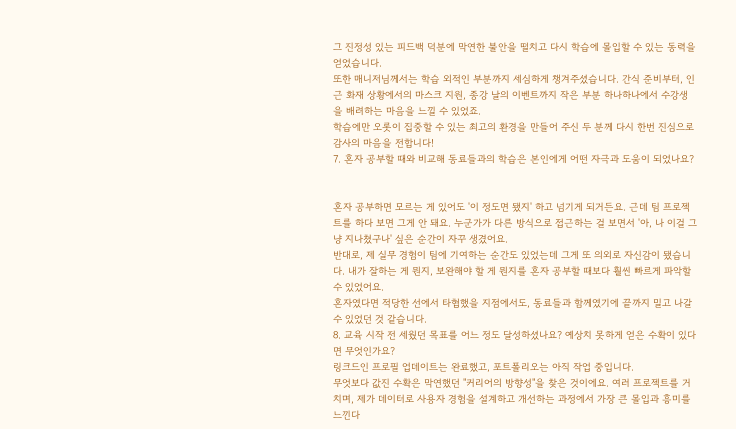그 진정성 있는 피드백 덕분에 막연한 불안을 떨치고 다시 학습에 몰입할 수 있는 동력을 얻었습니다.
또한 매니저님께서는 학습 외적인 부분까지 세심하게 챙겨주셨습니다. 간식 준비부터, 인근 화재 상황에서의 마스크 지원, 종강 날의 이벤트까지 작은 부분 하나하나에서 수강생을 배려하는 마음을 느낄 수 있었죠.
학습에만 오롯이 집중할 수 있는 최고의 환경을 만들어 주신 두 분께 다시 한번 진심으로 감사의 마음을 전합니다!
7. 혼자 공부할 때와 비교해 동료들과의 학습은 본인에게 어떤 자극과 도움이 되었나요?


혼자 공부하면 모르는 게 있어도 '이 정도면 됐지' 하고 넘기게 되거든요. 근데 팀 프로젝트를 하다 보면 그게 안 돼요. 누군가가 다른 방식으로 접근하는 걸 보면서 '아, 나 이걸 그냥 지나쳤구나' 싶은 순간이 자꾸 생겼어요.
반대로, 제 실무 경험이 팀에 기여하는 순간도 있었는데 그게 또 의외로 자신감이 됐습니다. 내가 잘하는 게 뭔지, 보완해야 할 게 뭔지를 혼자 공부할 때보다 훨씬 빠르게 파악할 수 있었어요.
혼자였다면 적당한 선에서 타협했을 지점에서도, 동료들과 함께였기에 끝까지 밀고 나갈 수 있었던 것 같습니다.
8. 교육 시작 전 세웠던 목표를 어느 정도 달성하셨나요? 예상치 못하게 얻은 수확이 있다면 무엇인가요?
링크드인 프로필 업데이트는 완료했고, 포트폴리오는 아직 작업 중입니다.
무엇보다 값진 수확은 막연했던 "커리어의 방향성"을 찾은 것이에요. 여러 프로젝트를 거치며, 제가 데이터로 사용자 경험을 설계하고 개선하는 과정에서 가장 큰 몰입과 흥미를 느낀다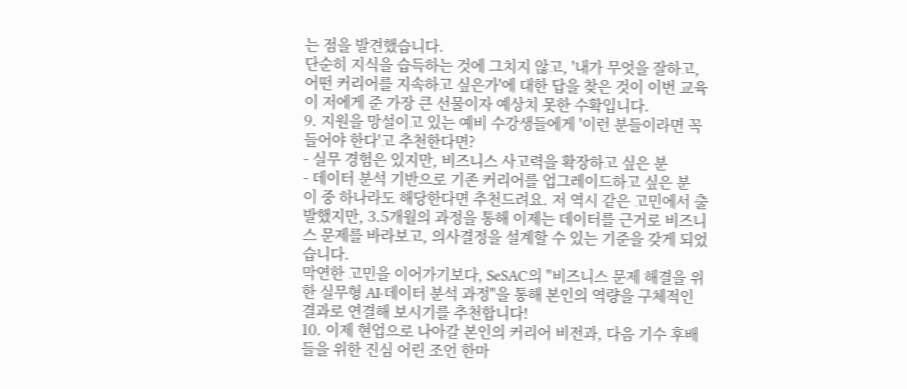는 점을 발견했습니다.
단순히 지식을 습득하는 것에 그치지 않고, '내가 무엇을 잘하고, 어떤 커리어를 지속하고 싶은가'에 대한 답을 찾은 것이 이번 교육이 저에게 준 가장 큰 선물이자 예상치 못한 수확입니다.
9. 지원을 망설이고 있는 예비 수강생들에게 '이런 분들이라면 꼭 들어야 한다'고 추천한다면?
- 실무 경험은 있지만, 비즈니스 사고력을 확장하고 싶은 분
- 데이터 분석 기반으로 기존 커리어를 업그레이드하고 싶은 분
이 중 하나라도 해당한다면 추천드려요. 저 역시 같은 고민에서 출발했지만, 3.5개월의 과정을 통해 이제는 데이터를 근거로 비즈니스 문제를 바라보고, 의사결정을 설계할 수 있는 기준을 갖게 되었습니다.
막연한 고민을 이어가기보다, SeSAC의 "비즈니스 문제 해결을 위한 실무형 AI·데이터 분석 과정"을 통해 본인의 역량을 구체적인 결과로 연결해 보시기를 추천합니다!
10. 이제 현업으로 나아갈 본인의 커리어 비전과, 다음 기수 후배들을 위한 진심 어린 조언 한마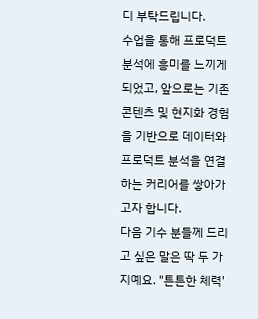디 부탁드립니다.
수업을 통해 프로덕트 분석에 흥미를 느끼게 되었고, 앞으로는 기존 콘텐츠 및 현지화 경험을 기반으로 데이터와 프로덕트 분석을 연결하는 커리어를 쌓아가고자 합니다.
다음 기수 분들께 드리고 싶은 말은 딱 두 가지예요. "튼튼한 체력'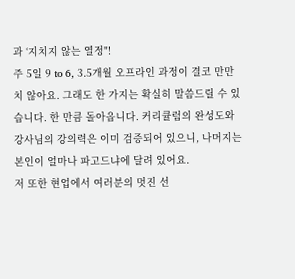과 ‘지치지 않는 열정"!
주 5일 9 to 6, 3.5개월 오프라인 과정이 결코 만만치 않아요. 그래도 한 가지는 확실히 말씀드릴 수 있습니다. 한 만큼 돌아옵니다. 커리큘럼의 완성도와 강사님의 강의력은 이미 검증되어 있으니, 나머지는 본인이 얼마나 파고드냐에 달려 있어요.
저 또한 현업에서 여러분의 멋진 선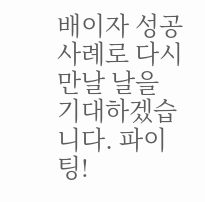배이자 성공 사례로 다시 만날 날을 기대하겠습니다. 파이팅!